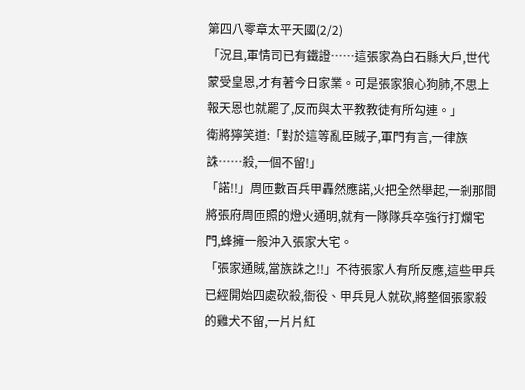第四八零章太平天國(2/2)
「況且,軍情司已有鐵證……這張家為白石縣大戶,世代蒙受皇恩,才有著今日家業。可是張家狼心狗肺,不思上報天恩也就罷了,反而與太平教教徒有所勾連。」
衛將獰笑道:「對於這等亂臣賊子,軍門有言,一律族誅……殺,一個不留!」
「諾!!」周匝數百兵甲轟然應諾,火把全然舉起,一剎那間將張府周匝照的燈火通明,就有一隊隊兵卒強行打爛宅門,蜂擁一般沖入張家大宅。
「張家通賊,當族誅之!!」不待張家人有所反應,這些甲兵已經開始四處砍殺,衙役、甲兵見人就砍,將整個張家殺的雞犬不留,一片片紅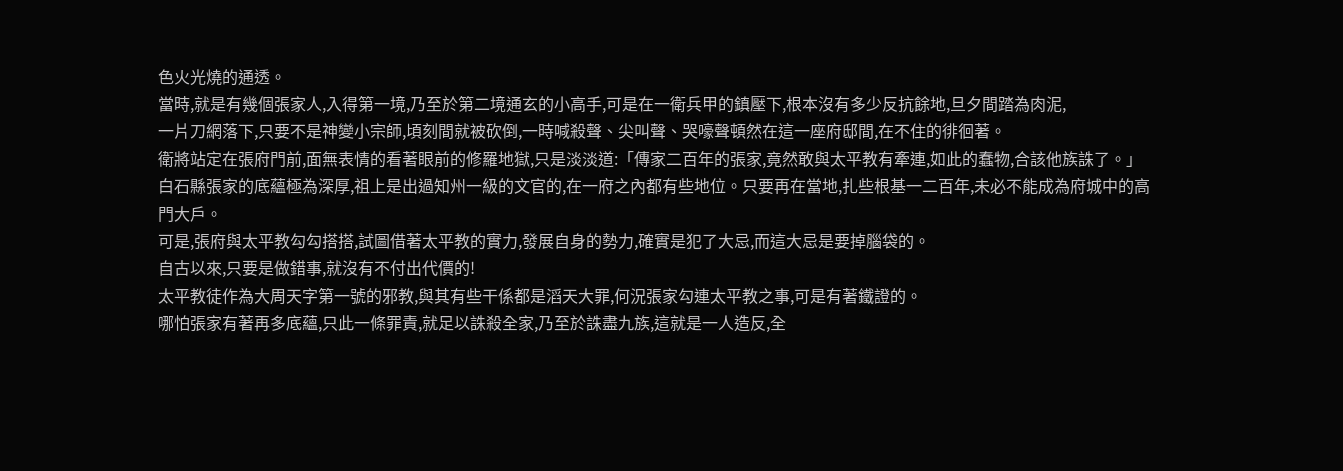色火光燒的通透。
當時,就是有幾個張家人,入得第一境,乃至於第二境通玄的小高手,可是在一衛兵甲的鎮壓下,根本沒有多少反抗餘地,旦夕間踏為肉泥,
一片刀網落下,只要不是神變小宗師,頃刻間就被砍倒,一時喊殺聲、尖叫聲、哭嚎聲頓然在這一座府邸間,在不住的徘徊著。
衛將站定在張府門前,面無表情的看著眼前的修羅地獄,只是淡淡道:「傳家二百年的張家,竟然敢與太平教有牽連,如此的蠢物,合該他族誅了。」
白石縣張家的底蘊極為深厚,祖上是出過知州一級的文官的,在一府之內都有些地位。只要再在當地,扎些根基一二百年,未必不能成為府城中的高門大戶。
可是,張府與太平教勾勾搭搭,試圖借著太平教的實力,發展自身的勢力,確實是犯了大忌,而這大忌是要掉腦袋的。
自古以來,只要是做錯事,就沒有不付出代價的!
太平教徒作為大周天字第一號的邪教,與其有些干係都是滔天大罪,何況張家勾連太平教之事,可是有著鐵證的。
哪怕張家有著再多底蘊,只此一條罪責,就足以誅殺全家,乃至於誅盡九族,這就是一人造反,全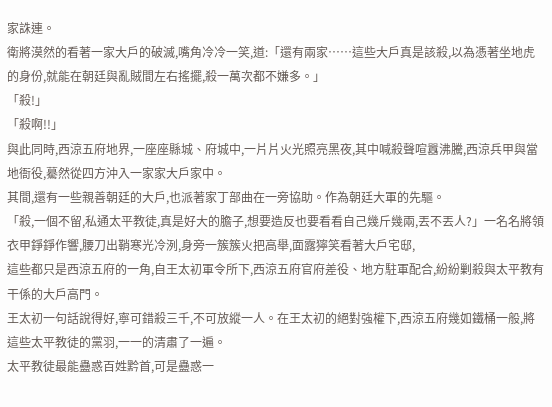家誅連。
衛將漠然的看著一家大戶的破滅,嘴角冷冷一笑,道:「還有兩家……這些大戶真是該殺,以為憑著坐地虎的身份,就能在朝廷與亂賊間左右搖擺,殺一萬次都不嫌多。」
「殺!」
「殺啊!!」
與此同時,西涼五府地界,一座座縣城、府城中,一片片火光照亮黑夜,其中喊殺聲喧囂沸騰,西涼兵甲與當地衙役,驀然從四方沖入一家家大戶家中。
其間,還有一些親善朝廷的大戶,也派著家丁部曲在一旁協助。作為朝廷大軍的先驅。
「殺,一個不留,私通太平教徒,真是好大的膽子,想要造反也要看看自己幾斤幾兩,丟不丟人?」一名名將領衣甲錚錚作響,腰刀出鞘寒光冷洌,身旁一簇簇火把高舉,面露獰笑看著大戶宅邸,
這些都只是西涼五府的一角,自王太初軍令所下,西涼五府官府差役、地方駐軍配合,紛紛剿殺與太平教有干係的大戶高門。
王太初一句話說得好,寧可錯殺三千,不可放縱一人。在王太初的絕對強權下,西涼五府幾如鐵桶一般,將這些太平教徒的黨羽,一一的清肅了一遍。
太平教徒最能蠱惑百姓黔首,可是蠱惑一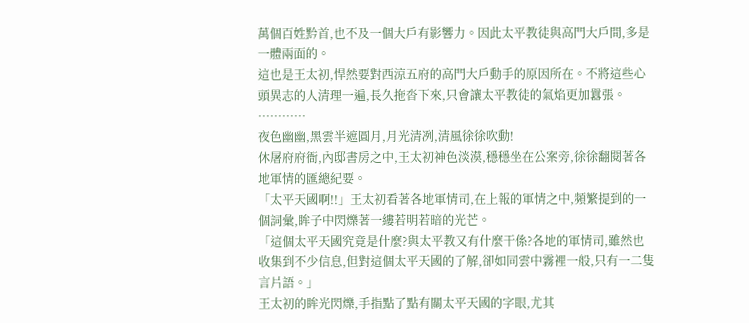萬個百姓黔首,也不及一個大戶有影響力。因此太平教徒與高門大戶間,多是一體兩面的。
這也是王太初,悍然要對西涼五府的高門大戶動手的原因所在。不將這些心頭異志的人清理一遍,長久拖沓下來,只會讓太平教徒的氣焰更加囂張。
…………
夜色幽幽,黑雲半遮圓月,月光清冽,清風徐徐吹動!
休屠府府衙,內邸書房之中,王太初神色淡漠,穩穩坐在公案旁,徐徐翻閱著各地軍情的匯總紀要。
「太平天國啊!!」王太初看著各地軍情司,在上報的軍情之中,頻繁提到的一個詞彙,眸子中閃爍著一縷若明若暗的光芒。
「這個太平天國究竟是什麼?與太平教又有什麼干係?各地的軍情司,雖然也收集到不少信息,但對這個太平天國的了解,卻如同雲中霧裡一般,只有一二隻言片語。」
王太初的眸光閃爍,手指點了點有關太平天國的字眼,尤其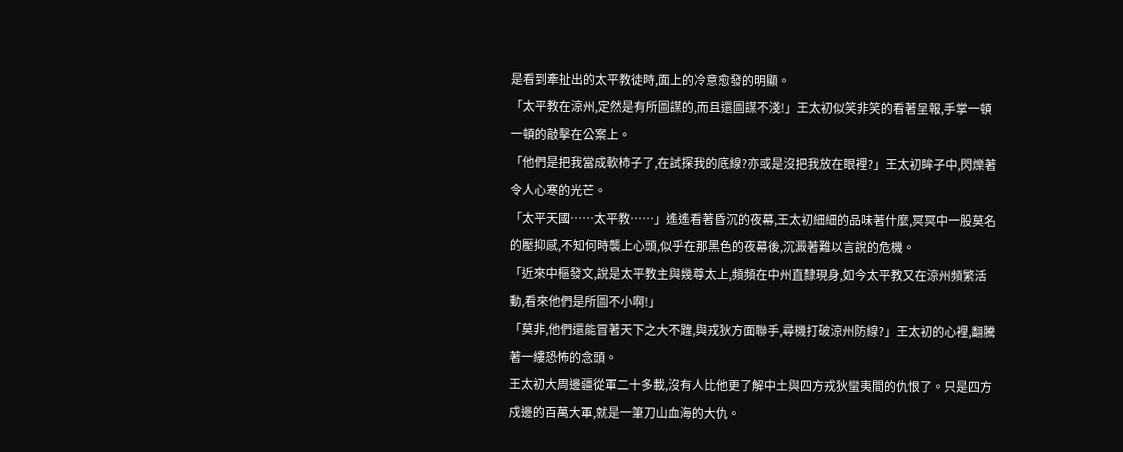是看到牽扯出的太平教徒時,面上的冷意愈發的明顯。
「太平教在涼州,定然是有所圖謀的,而且還圖謀不淺!」王太初似笑非笑的看著呈報,手掌一頓一頓的敲擊在公案上。
「他們是把我當成軟柿子了,在試探我的底線?亦或是沒把我放在眼裡?」王太初眸子中,閃爍著令人心寒的光芒。
「太平天國……太平教……」遙遙看著昏沉的夜幕,王太初細細的品味著什麼,冥冥中一股莫名的壓抑感,不知何時襲上心頭,似乎在那黑色的夜幕後,沉澱著難以言說的危機。
「近來中樞發文,說是太平教主與幾尊太上,頻頻在中州直隸現身,如今太平教又在涼州頻繁活動,看來他們是所圖不小啊!」
「莫非,他們還能冒著天下之大不韙,與戎狄方面聯手,尋機打破涼州防線?」王太初的心裡,翻騰著一縷恐怖的念頭。
王太初大周邊疆從軍二十多載,沒有人比他更了解中土與四方戎狄蠻夷間的仇恨了。只是四方戍邊的百萬大軍,就是一筆刀山血海的大仇。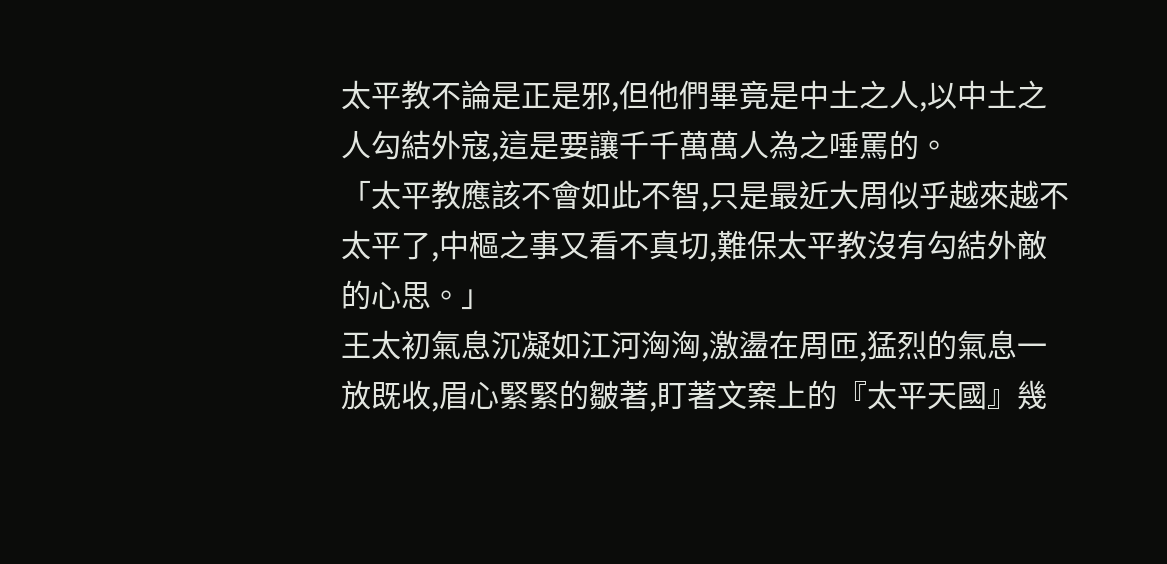太平教不論是正是邪,但他們畢竟是中土之人,以中土之人勾結外寇,這是要讓千千萬萬人為之唾罵的。
「太平教應該不會如此不智,只是最近大周似乎越來越不太平了,中樞之事又看不真切,難保太平教沒有勾結外敵的心思。」
王太初氣息沉凝如江河洶洶,激盪在周匝,猛烈的氣息一放既收,眉心緊緊的皺著,盯著文案上的『太平天國』幾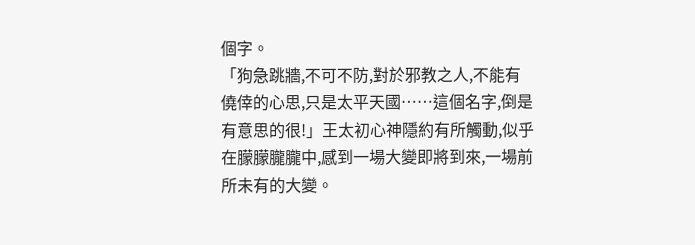個字。
「狗急跳牆,不可不防,對於邪教之人,不能有僥倖的心思,只是太平天國……這個名字,倒是有意思的很!」王太初心神隱約有所觸動,似乎在朦朦朧朧中,感到一場大變即將到來,一場前所未有的大變。